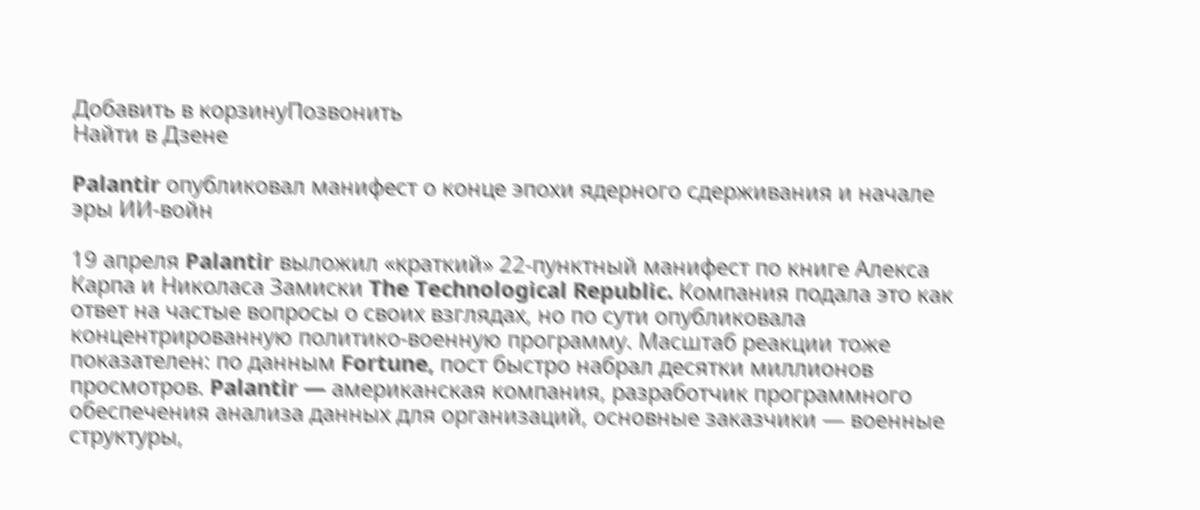Добавить в корзинуПозвонить
Найти в Дзене

Palantir опубликовал манифест о конце эпохи ядерного сдерживания и начале эры ИИ-войн

19 апреля Palantir выложил «краткий» 22-пунктный манифест по книге Алекса Карпа и Николаса Замиски The Technological Republic. Компания подала это как ответ на частые вопросы о своих взглядах, но по сути опубликовала концентрированную политико-военную программу. Масштаб реакции тоже показателен: по данным Fortune, пост быстро набрал десятки миллионов просмотров. Palantir — американская компания, разработчик программного обеспечения анализа данных для организаций, основные заказчики — военные структуры,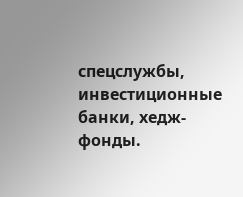спецслужбы, инвестиционные банки, хедж-фонды.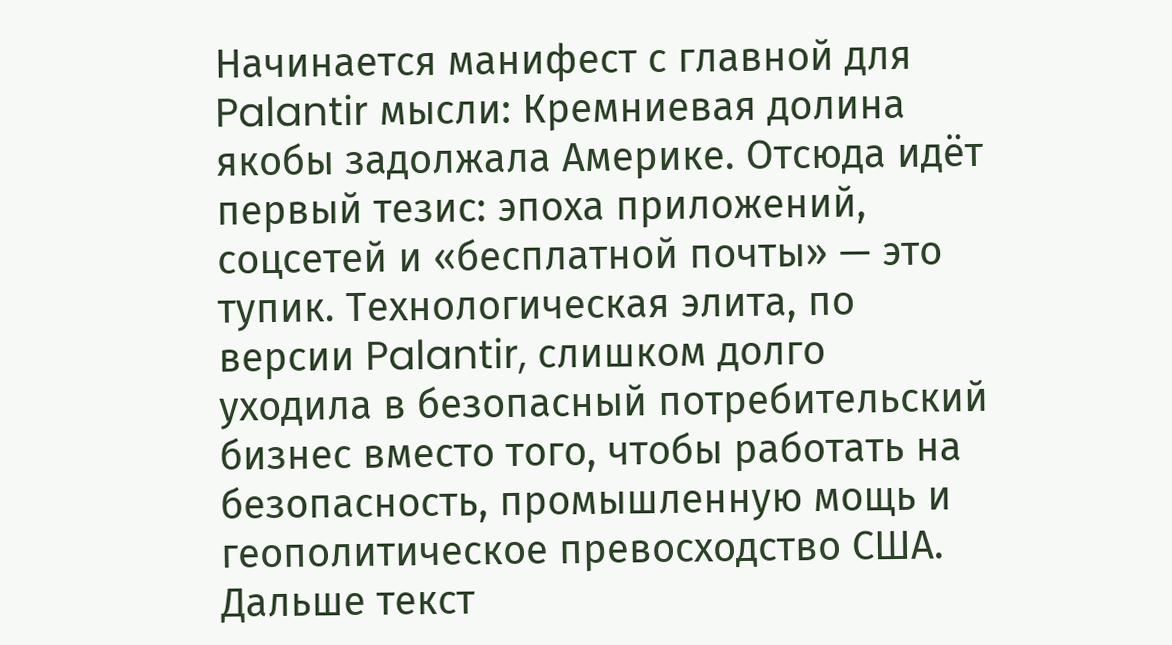Начинается манифест с главной для Palantir мысли: Кремниевая долина якобы задолжала Америке. Отсюда идёт первый тезис: эпоха приложений, соцсетей и «бесплатной почты» — это тупик. Технологическая элита, по версии Palantir, слишком долго уходила в безопасный потребительский бизнес вместо того, чтобы работать на безопасность, промышленную мощь и геополитическое превосходство США. Дальше текст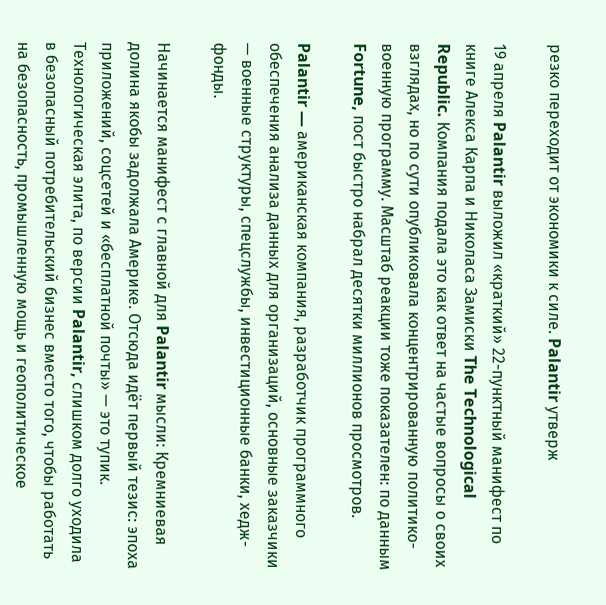резко переходит от экономики к силе. Palantir утверж

19 апреля Palantir выложил «краткий» 22-пунктный манифест по книге Алекса Карпа и Николаса Замиски The Technological Republic. Компания подала это как ответ на частые вопросы о своих взглядах, но по сути опубликовала концентрированную политико-военную программу. Масштаб реакции тоже показателен: по данным Fortune, пост быстро набрал десятки миллионов просмотров.

Palantir — американская компания, разработчик программного обеспечения анализа данных для организаций, основные заказчики — военные структуры, спецслужбы, инвестиционные банки, хедж-фонды.

Начинается манифест с главной для Palantir мысли: Кремниевая долина якобы задолжала Америке. Отсюда идёт первый тезис: эпоха приложений, соцсетей и «бесплатной почты» — это тупик. Технологическая элита, по версии Palantir, слишком долго уходила в безопасный потребительский бизнес вместо того, чтобы работать на безопасность, промышленную мощь и геополитическое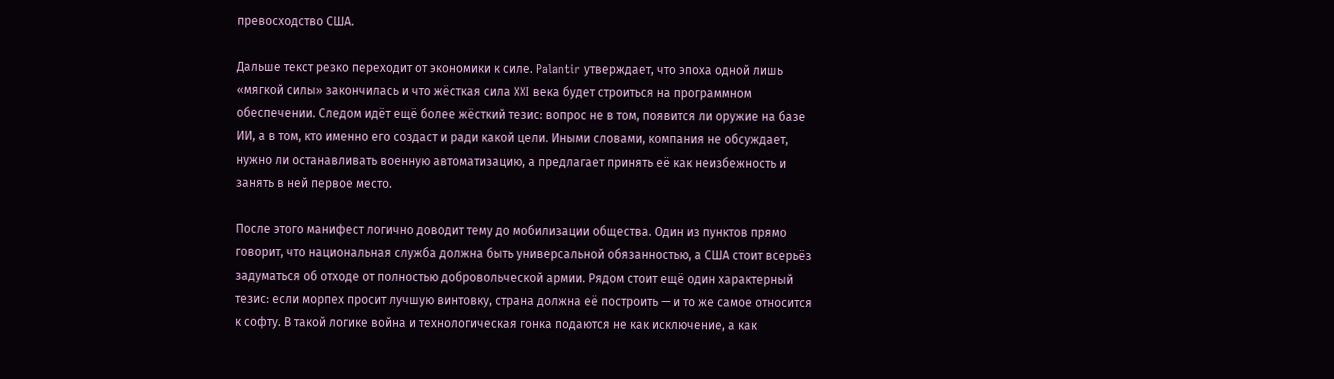превосходство США.

Дальше текст резко переходит от экономики к силе. Palantir утверждает, что эпоха одной лишь «мягкой силы» закончилась и что жёсткая сила XXI века будет строиться на программном обеспечении. Следом идёт ещё более жёсткий тезис: вопрос не в том, появится ли оружие на базе ИИ, а в том, кто именно его создаст и ради какой цели. Иными словами, компания не обсуждает, нужно ли останавливать военную автоматизацию, а предлагает принять её как неизбежность и занять в ней первое место.

После этого манифест логично доводит тему до мобилизации общества. Один из пунктов прямо говорит, что национальная служба должна быть универсальной обязанностью, а США стоит всерьёз задуматься об отходе от полностью добровольческой армии. Рядом стоит ещё один характерный тезис: если морпех просит лучшую винтовку, страна должна её построить — и то же самое относится к софту. В такой логике война и технологическая гонка подаются не как исключение, а как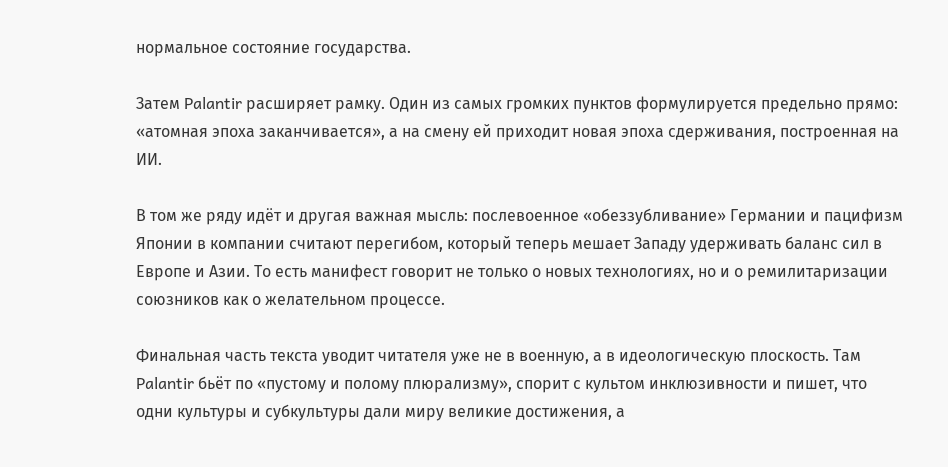нормальное состояние государства.

Затем Palantir расширяет рамку. Один из самых громких пунктов формулируется предельно прямо: «атомная эпоха заканчивается», а на смену ей приходит новая эпоха сдерживания, построенная на ИИ.

В том же ряду идёт и другая важная мысль: послевоенное «обеззубливание» Германии и пацифизм Японии в компании считают перегибом, который теперь мешает Западу удерживать баланс сил в Европе и Азии. То есть манифест говорит не только о новых технологиях, но и о ремилитаризации союзников как о желательном процессе.

Финальная часть текста уводит читателя уже не в военную, а в идеологическую плоскость. Там Palantir бьёт по «пустому и полому плюрализму», спорит с культом инклюзивности и пишет, что одни культуры и субкультуры дали миру великие достижения, а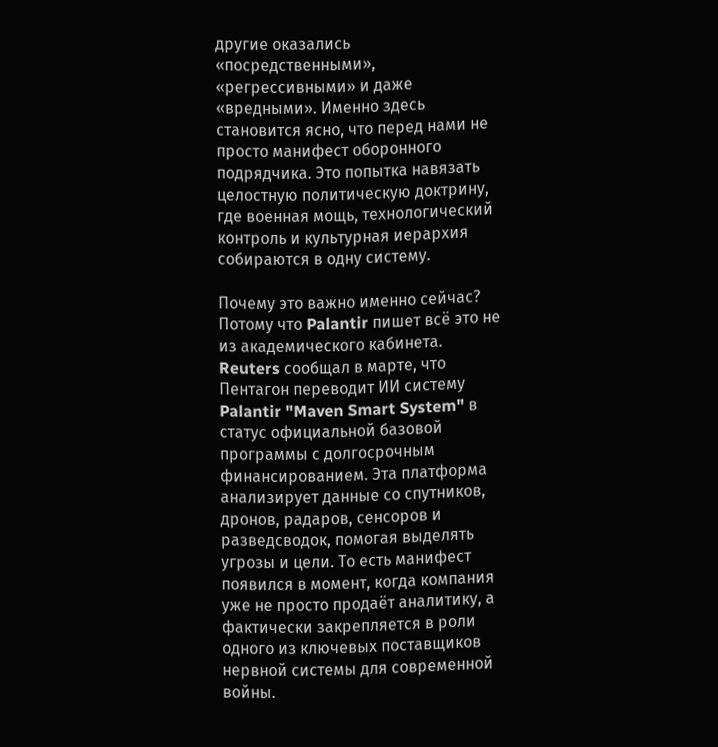другие оказались «посредственными», «регрессивными» и даже «вредными». Именно здесь становится ясно, что перед нами не просто манифест оборонного подрядчика. Это попытка навязать целостную политическую доктрину, где военная мощь, технологический контроль и культурная иерархия собираются в одну систему.

Почему это важно именно сейчас? Потому что Palantir пишет всё это не из академического кабинета. Reuters сообщал в марте, что Пентагон переводит ИИ систему Palantir "Maven Smart System" в статус официальной базовой программы с долгосрочным финансированием. Эта платформа анализирует данные со спутников, дронов, радаров, сенсоров и разведсводок, помогая выделять угрозы и цели. То есть манифест появился в момент, когда компания уже не просто продаёт аналитику, а фактически закрепляется в роли одного из ключевых поставщиков нервной системы для современной войны.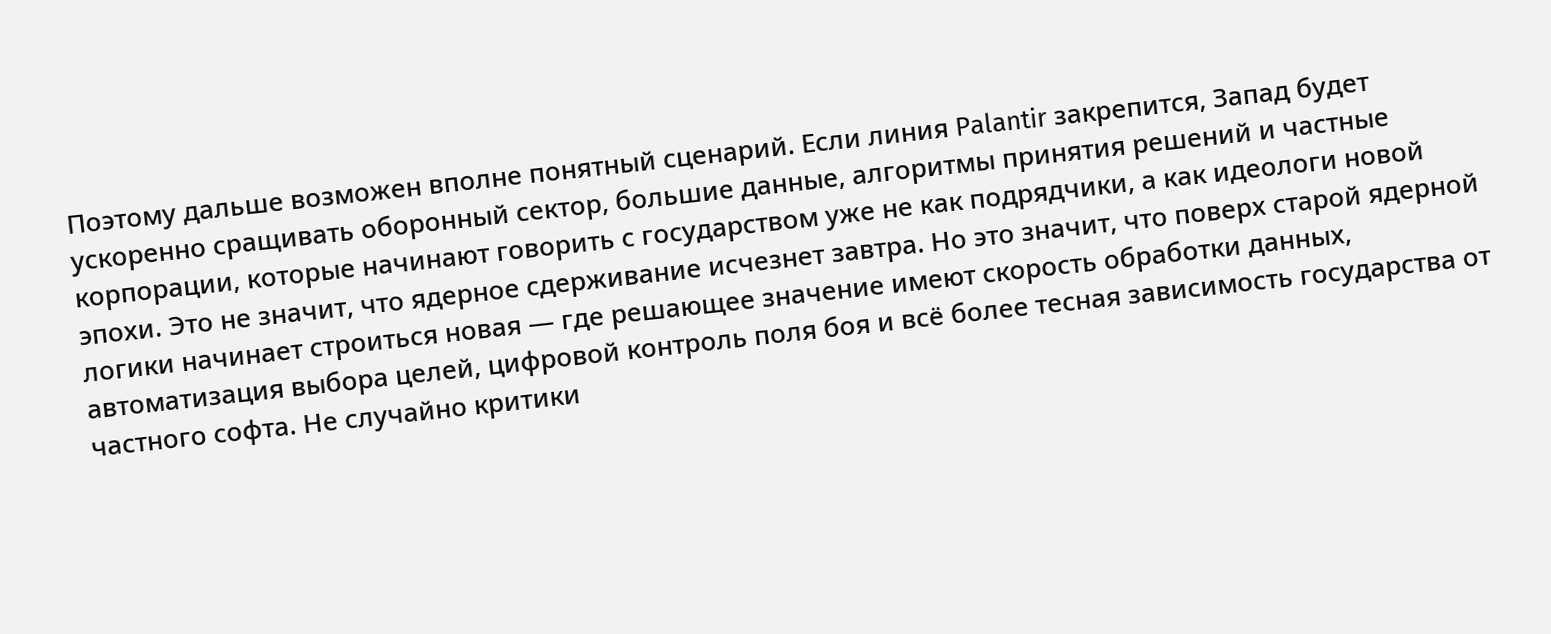Поэтому дальше возможен вполне понятный сценарий. Если линия Palantir закрепится, Запад будет ускоренно сращивать оборонный сектор, большие данные, алгоритмы принятия решений и частные корпорации, которые начинают говорить с государством уже не как подрядчики, а как идеологи новой эпохи. Это не значит, что ядерное сдерживание исчезнет завтра. Но это значит, что поверх старой ядерной логики начинает строиться новая — где решающее значение имеют скорость обработки данных, автоматизация выбора целей, цифровой контроль поля боя и всё более тесная зависимость государства от частного софта. Не случайно критики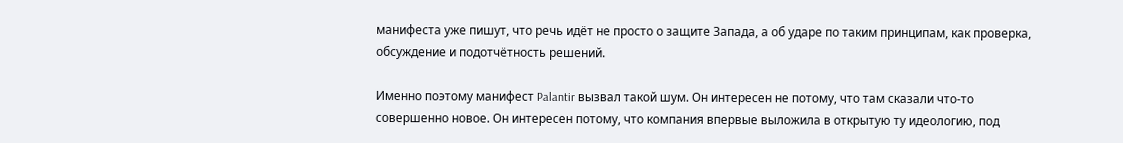манифеста уже пишут, что речь идёт не просто о защите Запада, а об ударе по таким принципам, как проверка, обсуждение и подотчётность решений.

Именно поэтому манифест Palantir вызвал такой шум. Он интересен не потому, что там сказали что-то совершенно новое. Он интересен потому, что компания впервые выложила в открытую ту идеологию, под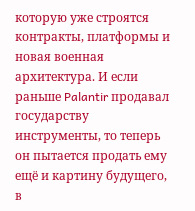которую уже строятся контракты, платформы и новая военная архитектура. И если раньше Palantir продавал государству инструменты, то теперь он пытается продать ему ещё и картину будущего, в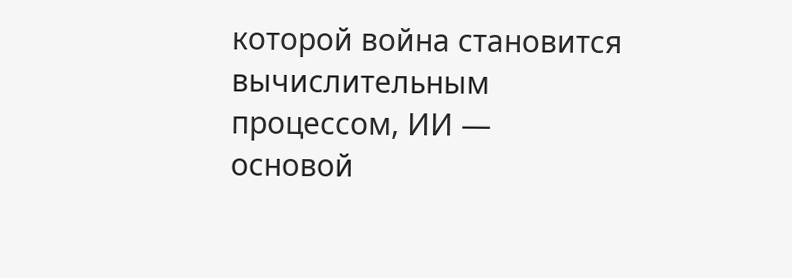которой война становится вычислительным процессом, ИИ — основой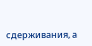сдерживания, а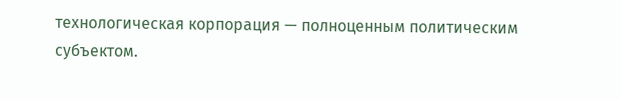технологическая корпорация — полноценным политическим субъектом.